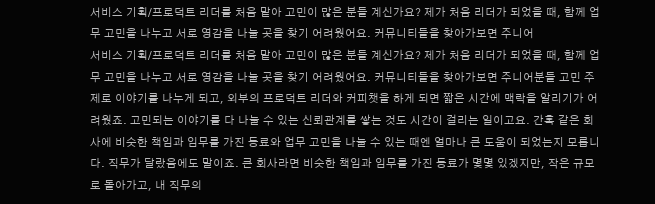서비스 기획/프로덕트 리더를 처음 맡아 고민이 많은 분들 계신가요? 제가 처음 리더가 되었을 때, 함께 업무 고민을 나누고 서로 영감을 나눌 곳을 찾기 어려웠어요. 커뮤니티들을 찾아가보면 주니어
서비스 기획/프로덕트 리더를 처음 맡아 고민이 많은 분들 계신가요? 제가 처음 리더가 되었을 때, 함께 업무 고민을 나누고 서로 영감을 나눌 곳을 찾기 어려웠어요. 커뮤니티들을 찾아가보면 주니어분들 고민 주제로 이야기를 나누게 되고, 외부의 프로덕트 리더와 커피챗을 하게 되면 짧은 시간에 맥락을 알리기가 어려웠죠. 고민되는 이야기를 다 나눌 수 있는 신뢰관계를 쌓는 것도 시간이 걸리는 일이고요. 간혹 같은 회사에 비슷한 책임과 임무를 가진 동료와 업무 고민을 나눌 수 있는 때엔 얼마나 큰 도움이 되었는지 모릅니다. 직무가 달랐음에도 말이죠. 큰 회사라면 비슷한 책임과 임무를 가진 동료가 몇몇 있겠지만, 작은 규모로 돌아가고, 내 직무의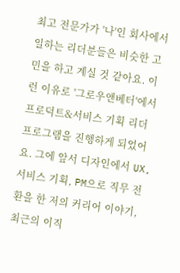최고 전문가가 '나'인 회사에서 일하는 리더분들은 비슷한 고민을 하고 계실 것 같아요. 이런 이유로 '그로우앤베터'에서 프로덕트&서비스 기획 리더 프로그램을 진행하게 되었어요. 그에 앞서 디자인에서 UX, 서비스 기획, PM으로 직무 전환을 한 저의 커리어 이야기, 최근의 이직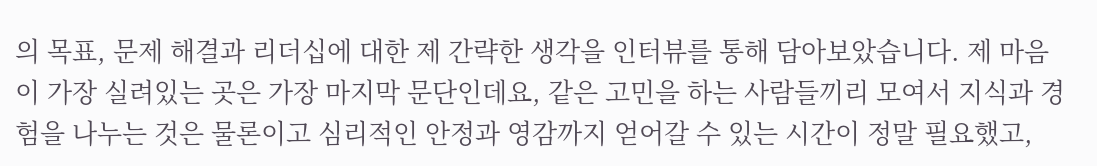의 목표, 문제 해결과 리더십에 대한 제 간략한 생각을 인터뷰를 통해 담아보았습니다. 제 마음이 가장 실려있는 곳은 가장 마지막 문단인데요, 같은 고민을 하는 사람들끼리 모여서 지식과 경험을 나누는 것은 물론이고 심리적인 안정과 영감까지 얻어갈 수 있는 시간이 정말 필요했고,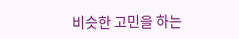비슷한 고민을 하는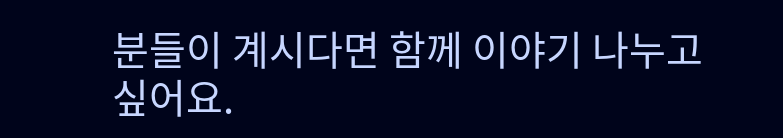분들이 계시다면 함께 이야기 나누고 싶어요.